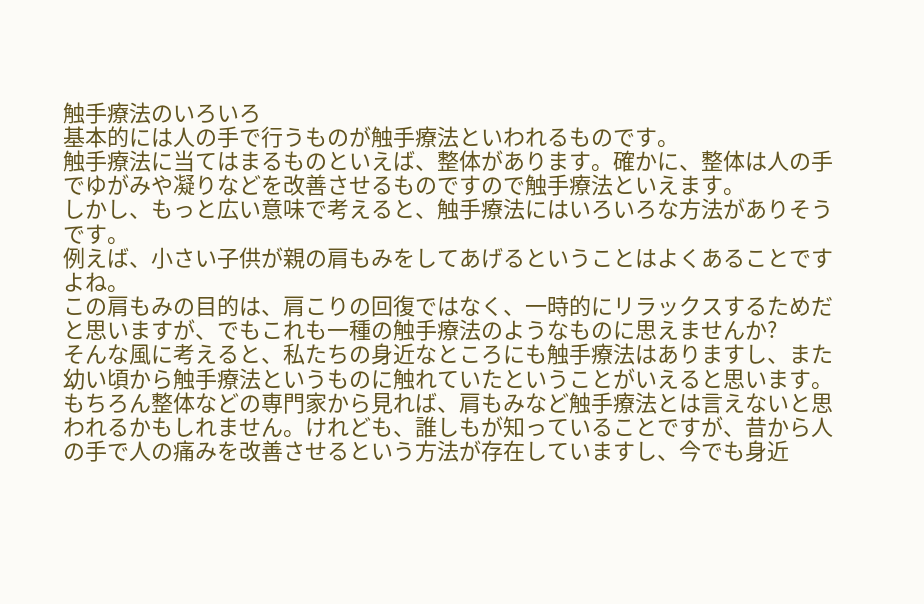触手療法のいろいろ
基本的には人の手で行うものが触手療法といわれるものです。
触手療法に当てはまるものといえば、整体があります。確かに、整体は人の手でゆがみや凝りなどを改善させるものですので触手療法といえます。
しかし、もっと広い意味で考えると、触手療法にはいろいろな方法がありそうです。
例えば、小さい子供が親の肩もみをしてあげるということはよくあることですよね。
この肩もみの目的は、肩こりの回復ではなく、一時的にリラックスするためだと思いますが、でもこれも一種の触手療法のようなものに思えませんか?
そんな風に考えると、私たちの身近なところにも触手療法はありますし、また幼い頃から触手療法というものに触れていたということがいえると思います。
もちろん整体などの専門家から見れば、肩もみなど触手療法とは言えないと思われるかもしれません。けれども、誰しもが知っていることですが、昔から人の手で人の痛みを改善させるという方法が存在していますし、今でも身近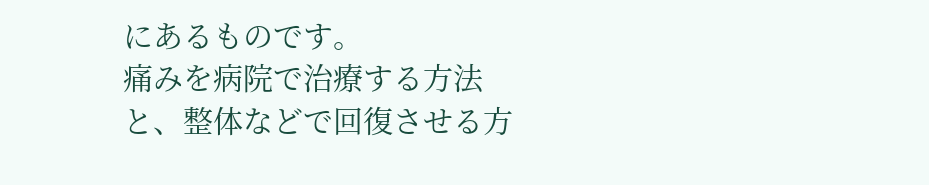にあるものです。
痛みを病院で治療する方法と、整体などで回復させる方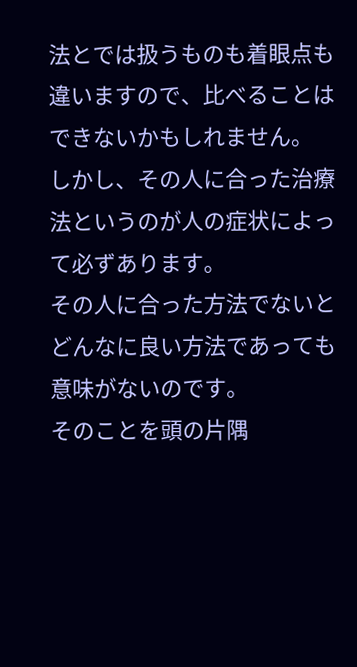法とでは扱うものも着眼点も違いますので、比べることはできないかもしれません。
しかし、その人に合った治療法というのが人の症状によって必ずあります。
その人に合った方法でないとどんなに良い方法であっても意味がないのです。
そのことを頭の片隅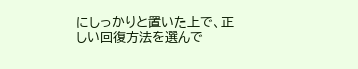にしっかりと置いた上で、正しい回復方法を選んで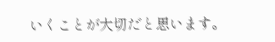いくことが大切だと思います。